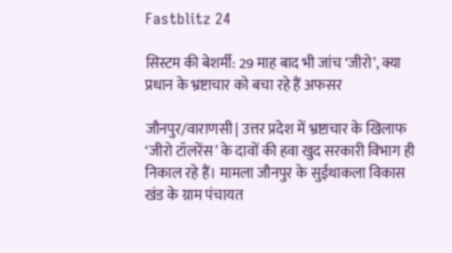Fastblitz 24

सिस्टम की बेशर्मी: 29 माह बाद भी जांच ‘जीरो’, क्या प्रधान के भ्रष्टाचार को बचा रहे हैं अफसर

जौनपुर/वाराणसी | उत्तर प्रदेश में भ्रष्टाचार के खिलाफ ‘जीरो टॉलरेंस’ के दावों की हवा खुद सरकारी विभाग ही निकाल रहे हैं। मामला जौनपुर के सुईथाकला विकास खंड के ग्राम पंचायत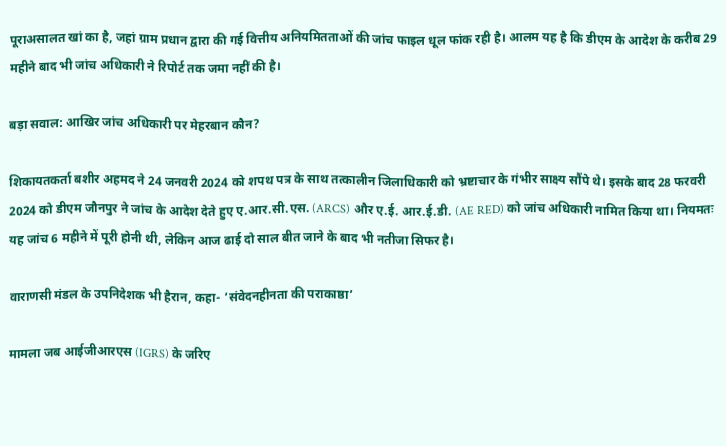पूराअसालत खां का है, जहां ग्राम प्रधान द्वारा की गई वित्तीय अनियमितताओं की जांच फाइल धूल फांक रही है। आलम यह है कि डीएम के आदेश के करीब 29 महीने बाद भी जांच अधिकारी ने रिपोर्ट तक जमा नहीं की है।

बड़ा सवाल: आखिर जांच अधिकारी पर मेहरबान कौन?

शिकायतकर्ता बशीर अहमद ने 24 जनवरी 2024 को शपथ पत्र के साथ तत्कालीन जिलाधिकारी को भ्रष्टाचार के गंभीर साक्ष्य सौंपे थे। इसके बाद 28 फरवरी 2024 को डीएम जौनपुर ने जांच के आदेश देते हुए ए.आर.सी.एस. (ARCS) और ए.ई. आर.ई.डी. (AE RED) को जांच अधिकारी नामित किया था। नियमतः यह जांच 6 महीने में पूरी होनी थी, लेकिन आज ढाई दो साल बीत जाने के बाद भी नतीजा सिफर है।

वाराणसी मंडल के उपनिदेशक भी हैरान, कहा- ‘संवेदनहीनता की पराकाष्ठा’

मामला जब आईजीआरएस (IGRS) के जरिए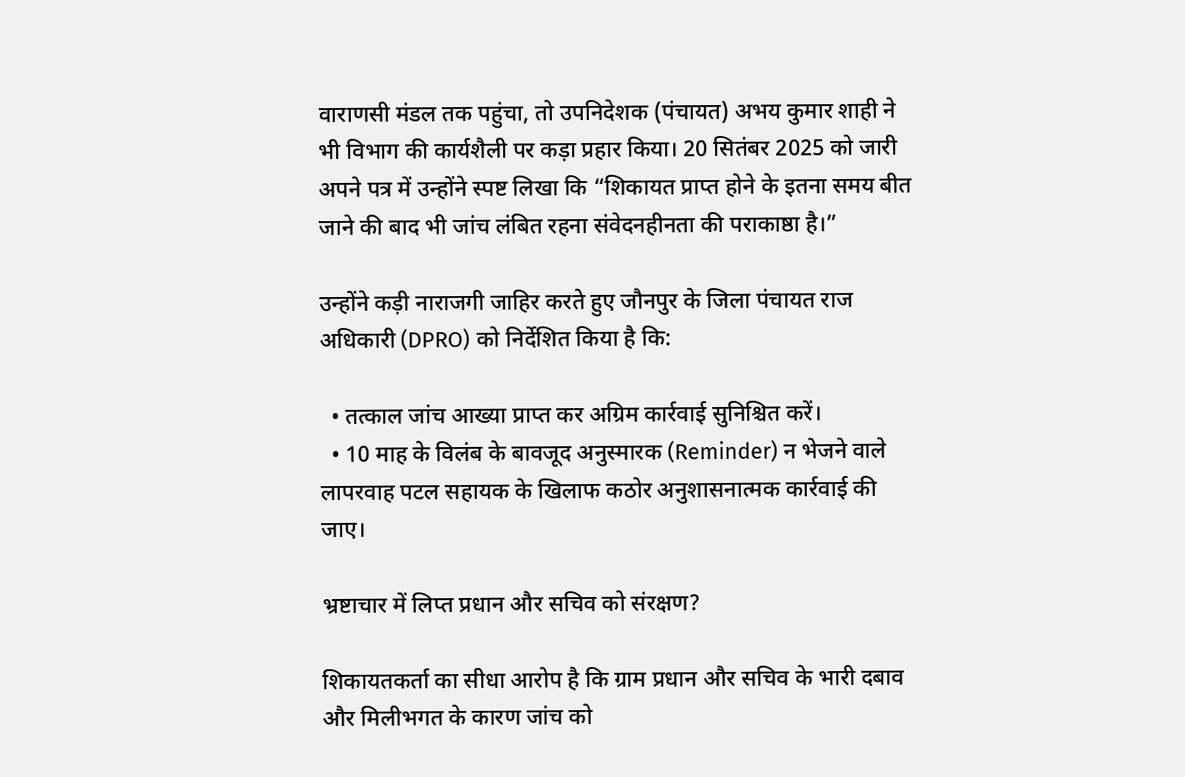वाराणसी मंडल तक पहुंचा, तो उपनिदेशक (पंचायत) अभय कुमार शाही ने भी विभाग की कार्यशैली पर कड़ा प्रहार किया। 20 सितंबर 2025 को जारी अपने पत्र में उन्होंने स्पष्ट लिखा कि “शिकायत प्राप्त होने के इतना समय बीत जाने की बाद भी जांच लंबित रहना संवेदनहीनता की पराकाष्ठा है।”

उन्होंने कड़ी नाराजगी जाहिर करते हुए जौनपुर के जिला पंचायत राज अधिकारी (DPRO) को निर्देशित किया है कि:

  • तत्काल जांच आख्या प्राप्त कर अग्रिम कार्रवाई सुनिश्चित करें।
  • 10 माह के विलंब के बावजूद अनुस्मारक (Reminder) न भेजने वाले लापरवाह पटल सहायक के खिलाफ कठोर अनुशासनात्मक कार्रवाई की जाए।

भ्रष्टाचार में लिप्त प्रधान और सचिव को संरक्षण?

शिकायतकर्ता का सीधा आरोप है कि ग्राम प्रधान और सचिव के भारी दबाव और मिलीभगत के कारण जांच को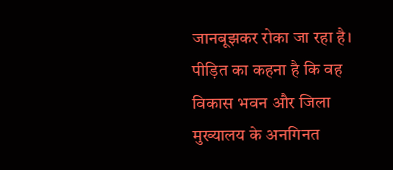जानबूझकर रोका जा रहा है। पीड़ित का कहना है कि वह विकास भवन और जिला मुख्यालय के अनगिनत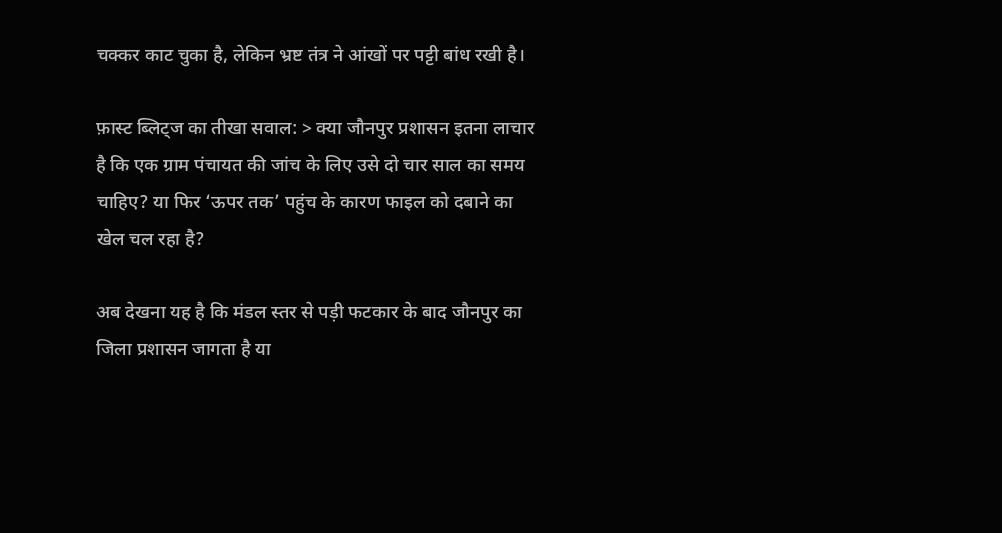चक्कर काट चुका है, लेकिन भ्रष्ट तंत्र ने आंखों पर पट्टी बांध रखी है।

फ़ास्ट ब्लिट्ज का तीखा सवाल: > क्या जौनपुर प्रशासन इतना लाचार है कि एक ग्राम पंचायत की जांच के लिए उसे दो चार साल का समय चाहिए? या फिर ‘ऊपर तक’ पहुंच के कारण फाइल को दबाने का खेल चल रहा है?

अब देखना यह है कि मंडल स्तर से पड़ी फटकार के बाद जौनपुर का जिला प्रशासन जागता है या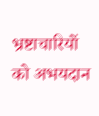भ्रष्टाचारियों को अभयदान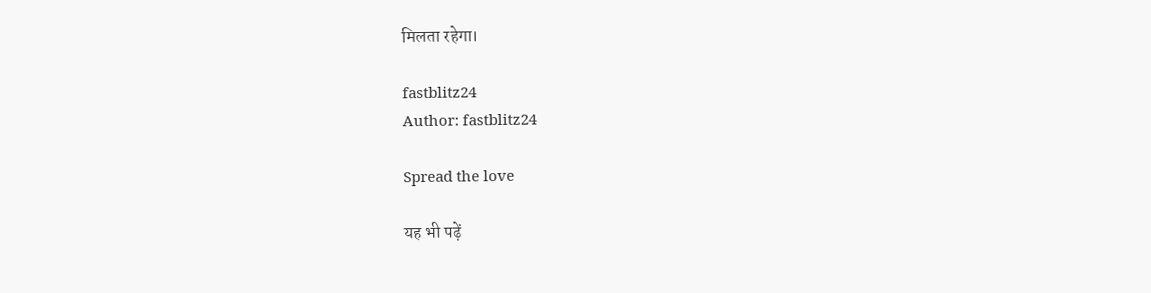मिलता रहेगा।

fastblitz24
Author: fastblitz24

Spread the love

यह भी पढ़ें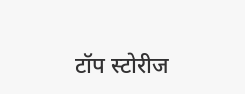टॉप स्टोरीज